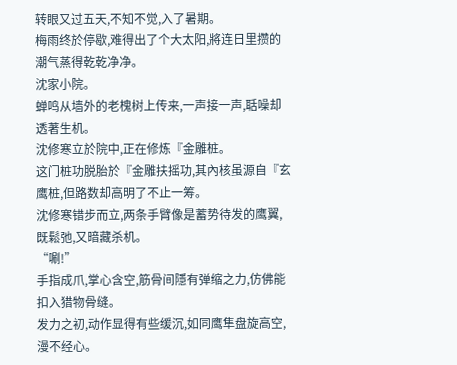转眼又过五天,不知不觉,入了暑期。
梅雨终於停歇,难得出了个大太阳,將连日里攒的潮气蒸得乾乾净净。
沈家小院。
蝉鸣从墙外的老槐树上传来,一声接一声,聒噪却透著生机。
沈修寒立於院中,正在修炼『金雕桩。
这门桩功脱胎於『金雕扶摇功,其內核虽源自『玄鹰桩,但路数却高明了不止一筹。
沈修寒错步而立,两条手臂像是蓄势待发的鹰翼,既鬆弛,又暗藏杀机。
“唰!”
手指成爪,掌心含空,筋骨间隱有弹缩之力,仿佛能扣入猎物骨缝。
发力之初,动作显得有些缓沉,如同鹰隼盘旋高空,漫不经心。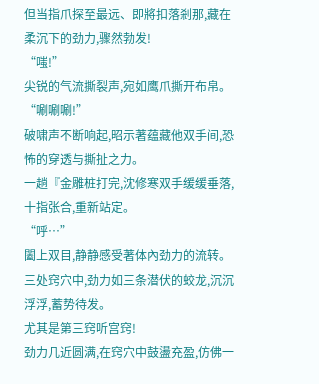但当指爪探至最远、即將扣落剎那,藏在柔沉下的劲力,骤然勃发!
“嗤!”
尖锐的气流撕裂声,宛如鹰爪撕开布帛。
“唰唰唰!”
破啸声不断响起,昭示著蕴藏他双手间,恐怖的穿透与撕扯之力。
一趟『金雕桩打完,沈修寒双手缓缓垂落,十指张合,重新站定。
“呼…”
闔上双目,静静感受著体內劲力的流转。
三处窍穴中,劲力如三条潜伏的蛟龙,沉沉浮浮,蓄势待发。
尤其是第三窍听宫窍!
劲力几近圆满,在窍穴中鼓盪充盈,仿佛一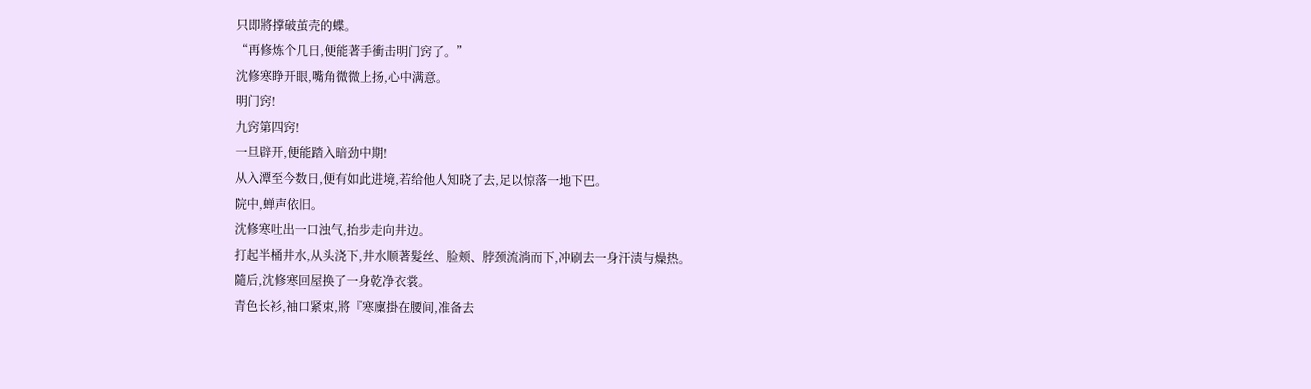只即將撑破茧壳的蝶。
“再修炼个几日,便能著手衝击明门窍了。”
沈修寒睁开眼,嘴角微微上扬,心中满意。
明门窍!
九窍第四窍!
一旦辟开,便能踏入暗劲中期!
从入潭至今数日,便有如此进境,若给他人知晓了去,足以惊落一地下巴。
院中,蝉声依旧。
沈修寒吐出一口浊气,抬步走向井边。
打起半桶井水,从头浇下,井水顺著髮丝、脸颊、脖颈流淌而下,冲刷去一身汗渍与燥热。
隨后,沈修寒回屋换了一身乾净衣裳。
青色长衫,袖口紧束,將『寒廩掛在腰间,准备去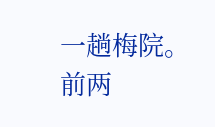一趟梅院。
前两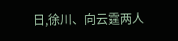日,徐川、向云霆两人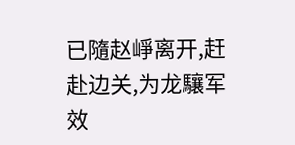已隨赵崢离开,赶赴边关,为龙驤军效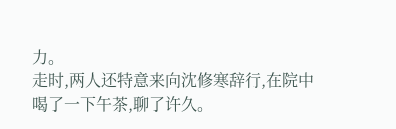力。
走时,两人还特意来向沈修寒辞行,在院中喝了一下午茶,聊了许久。